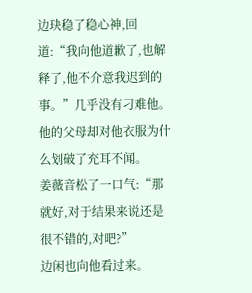边玦稳了稳心神,回道:“我向他道歉了,也解释了,他不介意我迟到的事。”几乎没有刁难他。
他的父母却对他衣服为什么划破了充耳不闻。
姜薇音松了一口气:“那就好,对于结果来说还是很不错的,对吧?”
边闲也向他看过来。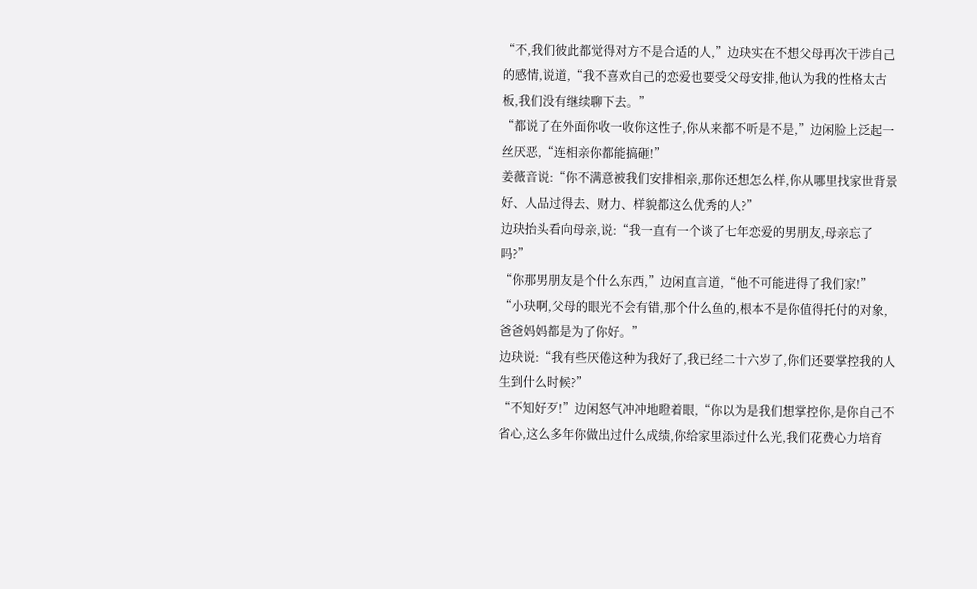“不,我们彼此都觉得对方不是合适的人,”边玦实在不想父母再次干涉自己的感情,说道,“我不喜欢自己的恋爱也要受父母安排,他认为我的性格太古板,我们没有继续聊下去。”
“都说了在外面你收一收你这性子,你从来都不听是不是,”边闲脸上泛起一丝厌恶,“连相亲你都能搞砸!”
姜薇音说:“你不满意被我们安排相亲,那你还想怎么样,你从哪里找家世背景好、人品过得去、财力、样貌都这么优秀的人?”
边玦抬头看向母亲,说:“我一直有一个谈了七年恋爱的男朋友,母亲忘了吗?”
“你那男朋友是个什么东西,”边闲直言道,“他不可能进得了我们家!”
“小玦啊,父母的眼光不会有错,那个什么鱼的,根本不是你值得托付的对象,爸爸妈妈都是为了你好。”
边玦说:“我有些厌倦这种为我好了,我已经二十六岁了,你们还要掌控我的人生到什么时候?”
“不知好歹!”边闲怒气冲冲地瞪着眼,“你以为是我们想掌控你,是你自己不省心,这么多年你做出过什么成绩,你给家里添过什么光,我们花费心力培育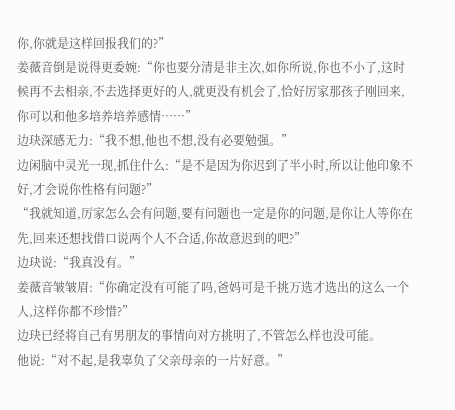你,你就是这样回报我们的?”
姜薇音倒是说得更委婉:“你也要分清是非主次,如你所说,你也不小了,这时候再不去相亲,不去选择更好的人,就更没有机会了,恰好厉家那孩子刚回来,你可以和他多培养培养感情……”
边玦深感无力:“我不想,他也不想,没有必要勉强。”
边闲脑中灵光一现,抓住什么:“是不是因为你迟到了半小时,所以让他印象不好,才会说你性格有问题?”
“我就知道,厉家怎么会有问题,要有问题也一定是你的问题,是你让人等你在先,回来还想找借口说两个人不合适,你故意迟到的吧?”
边玦说:“我真没有。”
姜薇音皱皱眉:“你确定没有可能了吗,爸妈可是千挑万选才选出的这么一个人,这样你都不珍惜?”
边玦已经将自己有男朋友的事情向对方挑明了,不管怎么样也没可能。
他说:“对不起,是我辜负了父亲母亲的一片好意。”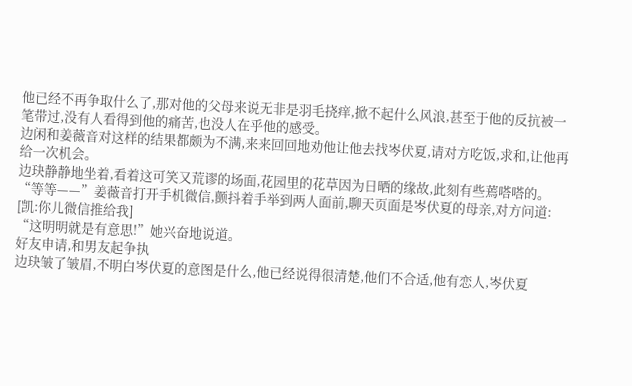他已经不再争取什么了,那对他的父母来说无非是羽毛挠痒,掀不起什么风浪,甚至于他的反抗被一笔带过,没有人看得到他的痛苦,也没人在乎他的感受。
边闲和姜薇音对这样的结果都颇为不满,来来回回地劝他让他去找岑伏夏,请对方吃饭,求和,让他再给一次机会。
边玦静静地坐着,看着这可笑又荒谬的场面,花园里的花草因为日晒的缘故,此刻有些蔫嗒嗒的。
“等等——”姜薇音打开手机微信,颤抖着手举到两人面前,聊天页面是岑伏夏的母亲,对方问道:
[凯:你儿微信推给我]
“这明明就是有意思!”她兴奋地说道。
好友申请,和男友起争执
边玦皱了皱眉,不明白岑伏夏的意图是什么,他已经说得很清楚,他们不合适,他有恋人,岑伏夏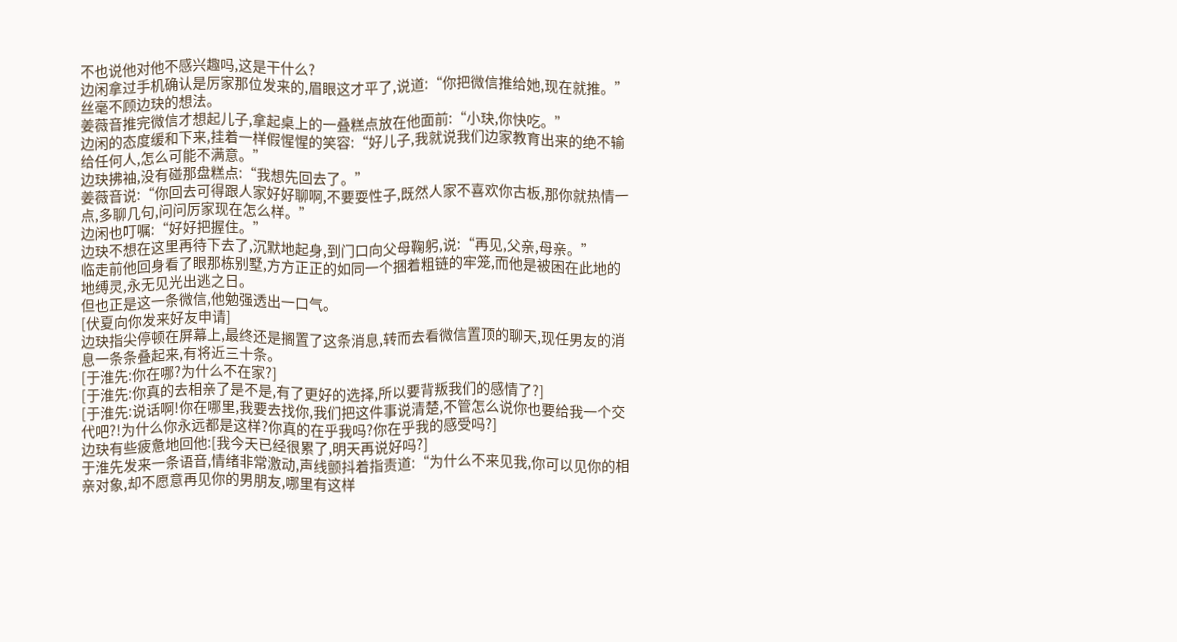不也说他对他不感兴趣吗,这是干什么?
边闲拿过手机确认是厉家那位发来的,眉眼这才平了,说道:“你把微信推给她,现在就推。”
丝毫不顾边玦的想法。
姜薇音推完微信才想起儿子,拿起桌上的一叠糕点放在他面前:“小玦,你快吃。”
边闲的态度缓和下来,挂着一样假惺惺的笑容:“好儿子,我就说我们边家教育出来的绝不输给任何人,怎么可能不满意。”
边玦拂袖,没有碰那盘糕点:“我想先回去了。”
姜薇音说:“你回去可得跟人家好好聊啊,不要耍性子,既然人家不喜欢你古板,那你就热情一点,多聊几句,问问厉家现在怎么样。”
边闲也叮嘱:“好好把握住。”
边玦不想在这里再待下去了,沉默地起身,到门口向父母鞠躬,说:“再见,父亲,母亲。”
临走前他回身看了眼那栋别墅,方方正正的如同一个捆着粗链的牢笼,而他是被困在此地的地缚灵,永无见光出逃之日。
但也正是这一条微信,他勉强透出一口气。
[伏夏向你发来好友申请]
边玦指尖停顿在屏幕上,最终还是搁置了这条消息,转而去看微信置顶的聊天,现任男友的消息一条条叠起来,有将近三十条。
[于淮先:你在哪?为什么不在家?]
[于淮先:你真的去相亲了是不是,有了更好的选择,所以要背叛我们的感情了?]
[于淮先:说话啊!你在哪里,我要去找你,我们把这件事说清楚,不管怎么说你也要给我一个交代吧?!为什么你永远都是这样?你真的在乎我吗?你在乎我的感受吗?]
边玦有些疲惫地回他:[我今天已经很累了,明天再说好吗?]
于淮先发来一条语音,情绪非常激动,声线颤抖着指责道:“为什么不来见我,你可以见你的相亲对象,却不愿意再见你的男朋友,哪里有这样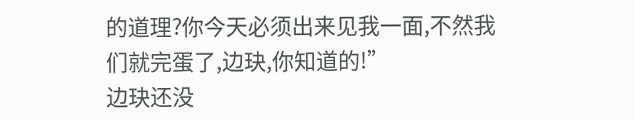的道理?你今天必须出来见我一面,不然我们就完蛋了,边玦,你知道的!”
边玦还没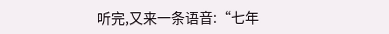听完,又来一条语音:“七年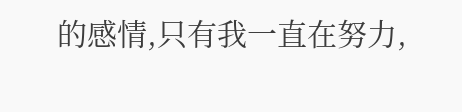的感情,只有我一直在努力,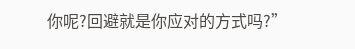你呢?回避就是你应对的方式吗?”